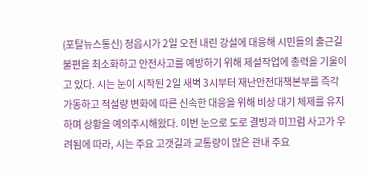(포탈뉴스통신) 정읍시가 2일 오전 내린 강설에 대응해 시민들의 출근길 불편을 최소화하고 안전사고를 예방하기 위해 제설작업에 총력을 기울이고 있다. 시는 눈이 시작된 2일 새벽 3시부터 재난안전대책본부를 즉각 가동하고 적설량 변화에 따른 신속한 대응을 위해 비상 대기 체제를 유지하며 상황을 예의주시해왔다. 이번 눈으로 도로 결빙과 미끄럼 사고가 우려됨에 따라, 시는 주요 고갯길과 교통량이 많은 관내 주요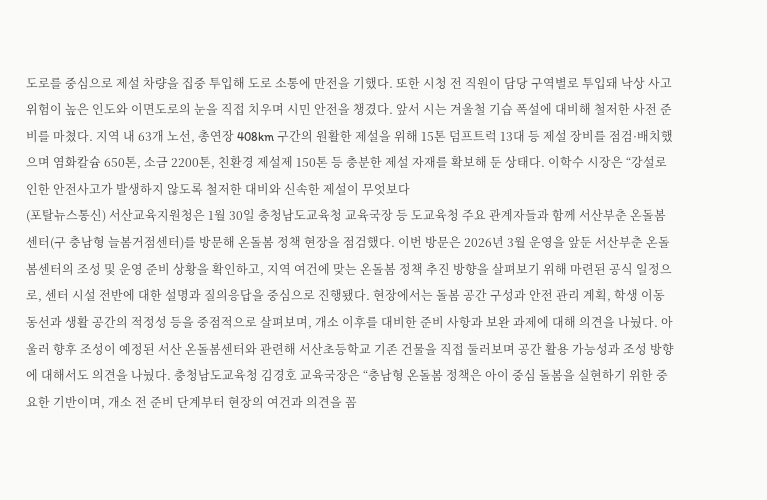도로를 중심으로 제설 차량을 집중 투입해 도로 소통에 만전을 기했다. 또한 시청 전 직원이 담당 구역별로 투입돼 낙상 사고 위험이 높은 인도와 이면도로의 눈을 직접 치우며 시민 안전을 챙겼다. 앞서 시는 겨울철 기습 폭설에 대비해 철저한 사전 준비를 마쳤다. 지역 내 63개 노선, 총연장 408km 구간의 원활한 제설을 위해 15톤 덤프트럭 13대 등 제설 장비를 점검·배치했으며 염화칼슘 650톤, 소금 2200톤, 친환경 제설제 150톤 등 충분한 제설 자재를 확보해 둔 상태다. 이학수 시장은 “강설로 인한 안전사고가 발생하지 않도록 철저한 대비와 신속한 제설이 무엇보다
(포탈뉴스통신) 서산교육지원청은 1월 30일 충청남도교육청 교육국장 등 도교육청 주요 관계자들과 함께 서산부춘 온돌봄센터(구 충남형 늘봄거점센터)를 방문해 온돌봄 정책 현장을 점검했다. 이번 방문은 2026년 3월 운영을 앞둔 서산부춘 온돌봄센터의 조성 및 운영 준비 상황을 확인하고, 지역 여건에 맞는 온돌봄 정책 추진 방향을 살펴보기 위해 마련된 공식 일정으로, 센터 시설 전반에 대한 설명과 질의응답을 중심으로 진행됐다. 현장에서는 돌봄 공간 구성과 안전 관리 계획, 학생 이동 동선과 생활 공간의 적정성 등을 중점적으로 살펴보며, 개소 이후를 대비한 준비 사항과 보완 과제에 대해 의견을 나눴다. 아울러 향후 조성이 예정된 서산 온돌봄센터와 관련해 서산초등학교 기존 건물을 직접 둘러보며 공간 활용 가능성과 조성 방향에 대해서도 의견을 나눴다. 충청남도교육청 김경호 교육국장은 “충남형 온돌봄 정책은 아이 중심 돌봄을 실현하기 위한 중요한 기반이며, 개소 전 준비 단계부터 현장의 여건과 의견을 꼼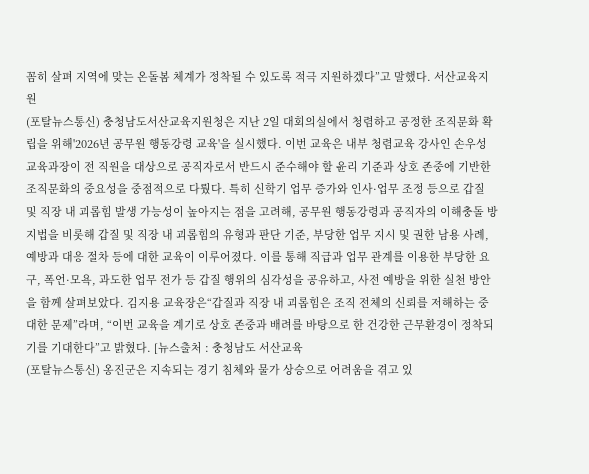꼼히 살펴 지역에 맞는 온돌봄 체계가 정착될 수 있도록 적극 지원하겠다”고 말했다. 서산교육지원
(포탈뉴스통신) 충청남도서산교육지원청은 지난 2일 대회의실에서 청렴하고 공정한 조직문화 확립을 위해'2026년 공무원 행동강령 교육'을 실시했다. 이번 교육은 내부 청렴교육 강사인 손우성 교육과장이 전 직원을 대상으로 공직자로서 반드시 준수해야 할 윤리 기준과 상호 존중에 기반한 조직문화의 중요성을 중점적으로 다뤘다. 특히 신학기 업무 증가와 인사·업무 조정 등으로 갑질 및 직장 내 괴롭힘 발생 가능성이 높아지는 점을 고려해, 공무원 행동강령과 공직자의 이해충돌 방지법을 비롯해 갑질 및 직장 내 괴롭힘의 유형과 판단 기준, 부당한 업무 지시 및 권한 남용 사례, 예방과 대응 절차 등에 대한 교육이 이루어졌다. 이를 통해 직급과 업무 관계를 이용한 부당한 요구, 폭언·모욕, 과도한 업무 전가 등 갑질 행위의 심각성을 공유하고, 사전 예방을 위한 실천 방안을 함께 살펴보았다. 김지용 교육장은“갑질과 직장 내 괴롭힘은 조직 전체의 신뢰를 저해하는 중대한 문제”라며, “이번 교육을 계기로 상호 존중과 배려를 바탕으로 한 건강한 근무환경이 정착되기를 기대한다”고 밝혔다. [뉴스출처 : 충청남도 서산교육
(포탈뉴스통신) 옹진군은 지속되는 경기 침체와 물가 상승으로 어려움을 겪고 있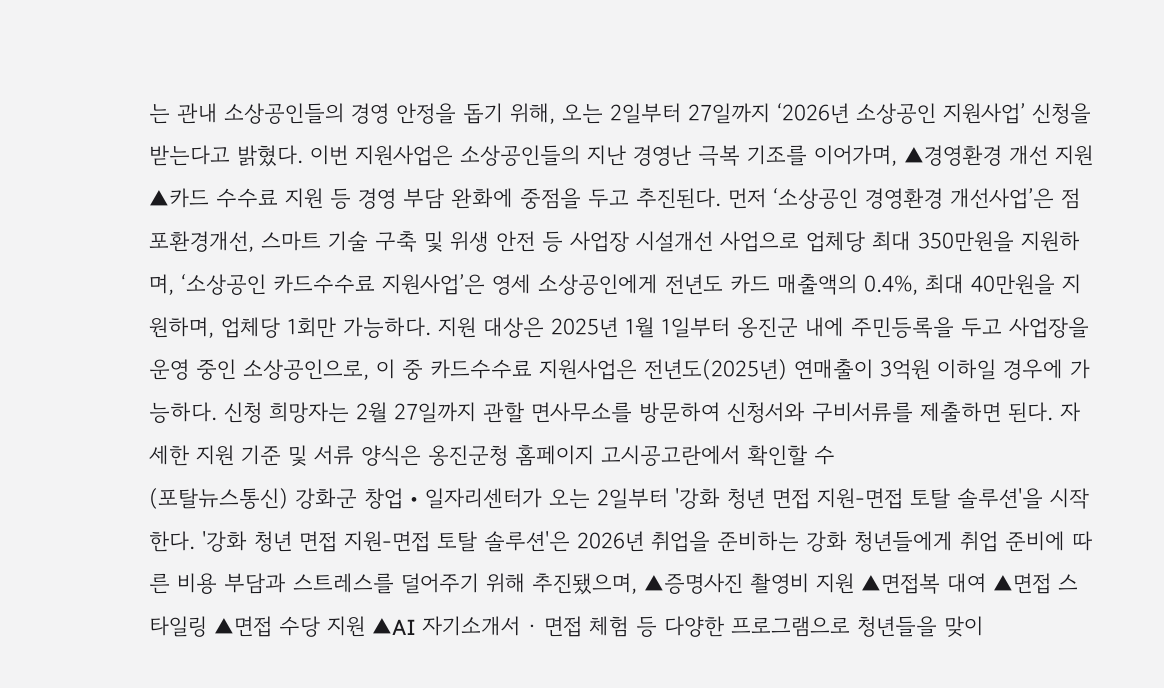는 관내 소상공인들의 경영 안정을 돕기 위해, 오는 2일부터 27일까지 ‘2026년 소상공인 지원사업’ 신청을 받는다고 밝혔다. 이번 지원사업은 소상공인들의 지난 경영난 극복 기조를 이어가며, ▲경영환경 개선 지원 ▲카드 수수료 지원 등 경영 부담 완화에 중점을 두고 추진된다. 먼저 ‘소상공인 경영환경 개선사업’은 점포환경개선, 스마트 기술 구축 및 위생 안전 등 사업장 시설개선 사업으로 업체당 최대 350만원을 지원하며, ‘소상공인 카드수수료 지원사업’은 영세 소상공인에게 전년도 카드 매출액의 0.4%, 최대 40만원을 지원하며, 업체당 1회만 가능하다. 지원 대상은 2025년 1월 1일부터 옹진군 내에 주민등록을 두고 사업장을 운영 중인 소상공인으로, 이 중 카드수수료 지원사업은 전년도(2025년) 연매출이 3억원 이하일 경우에 가능하다. 신청 희망자는 2월 27일까지 관할 면사무소를 방문하여 신청서와 구비서류를 제출하면 된다. 자세한 지원 기준 및 서류 양식은 옹진군청 홈페이지 고시공고란에서 확인할 수
(포탈뉴스통신) 강화군 창업‧일자리센터가 오는 2일부터 '강화 청년 면접 지원-면접 토탈 솔루션'을 시작한다. '강화 청년 면접 지원-면접 토탈 솔루션'은 2026년 취업을 준비하는 강화 청년들에게 취업 준비에 따른 비용 부담과 스트레스를 덜어주기 위해 추진됐으며, ▲증명사진 촬영비 지원 ▲면접복 대여 ▲면접 스타일링 ▲면접 수당 지원 ▲AI 자기소개서 · 면접 체험 등 다양한 프로그램으로 청년들을 맞이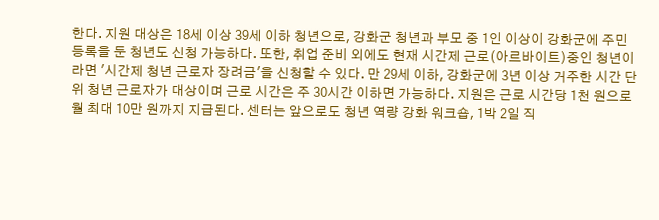한다. 지원 대상은 18세 이상 39세 이하 청년으로, 강화군 청년과 부모 중 1인 이상이 강화군에 주민등록을 둔 청년도 신청 가능하다. 또한, 취업 준비 외에도 현재 시간제 근로(아르바이트)중인 청년이라면 '시간제 청년 근로자 장려금'을 신청할 수 있다. 만 29세 이하, 강화군에 3년 이상 거주한 시간 단위 청년 근로자가 대상이며 근로 시간은 주 30시간 이하면 가능하다. 지원은 근로 시간당 1천 원으로 월 최대 10만 원까지 지급된다. 센터는 앞으로도 청년 역량 강화 워크숍, 1박 2일 직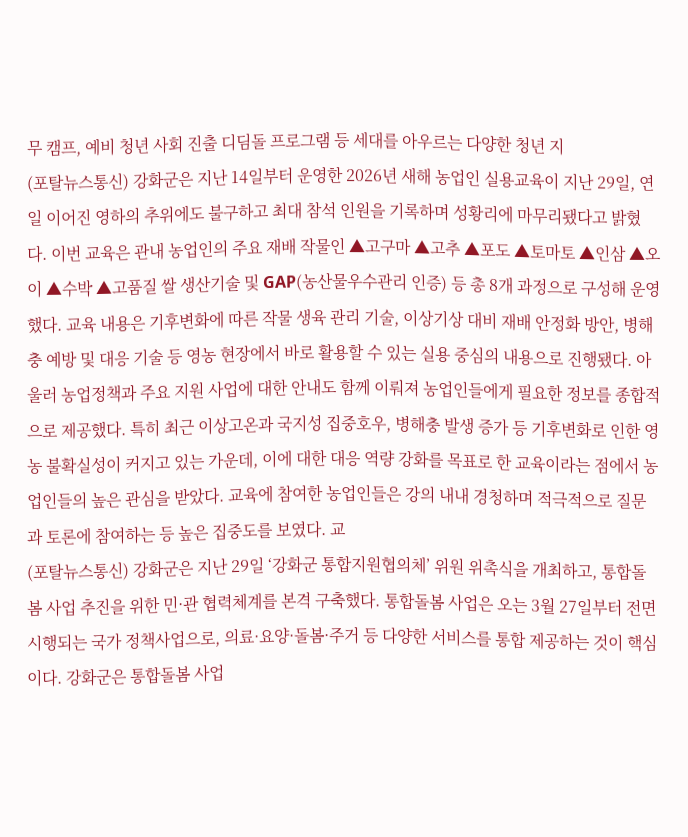무 캠프, 예비 청년 사회 진출 디딤돌 프로그램 등 세대를 아우르는 다양한 청년 지
(포탈뉴스통신) 강화군은 지난 14일부터 운영한 2026년 새해 농업인 실용교육이 지난 29일, 연일 이어진 영하의 추위에도 불구하고 최대 참석 인원을 기록하며 성황리에 마무리됐다고 밝혔다. 이번 교육은 관내 농업인의 주요 재배 작물인 ▲고구마 ▲고추 ▲포도 ▲토마토 ▲인삼 ▲오이 ▲수박 ▲고품질 쌀 생산기술 및 GAP(농산물우수관리 인증) 등 총 8개 과정으로 구성해 운영했다. 교육 내용은 기후변화에 따른 작물 생육 관리 기술, 이상기상 대비 재배 안정화 방안, 병해충 예방 및 대응 기술 등 영농 현장에서 바로 활용할 수 있는 실용 중심의 내용으로 진행됐다. 아울러 농업정책과 주요 지원 사업에 대한 안내도 함께 이뤄져 농업인들에게 필요한 정보를 종합적으로 제공했다. 특히 최근 이상고온과 국지성 집중호우, 병해충 발생 증가 등 기후변화로 인한 영농 불확실성이 커지고 있는 가운데, 이에 대한 대응 역량 강화를 목표로 한 교육이라는 점에서 농업인들의 높은 관심을 받았다. 교육에 참여한 농업인들은 강의 내내 경청하며 적극적으로 질문과 토론에 참여하는 등 높은 집중도를 보였다. 교
(포탈뉴스통신) 강화군은 지난 29일 ‘강화군 통합지원협의체’ 위원 위촉식을 개최하고, 통합돌봄 사업 추진을 위한 민·관 협력체계를 본격 구축했다. 통합돌봄 사업은 오는 3월 27일부터 전면 시행되는 국가 정책사업으로, 의료·요양·돌봄·주거 등 다양한 서비스를 통합 제공하는 것이 핵심이다. 강화군은 통합돌봄 사업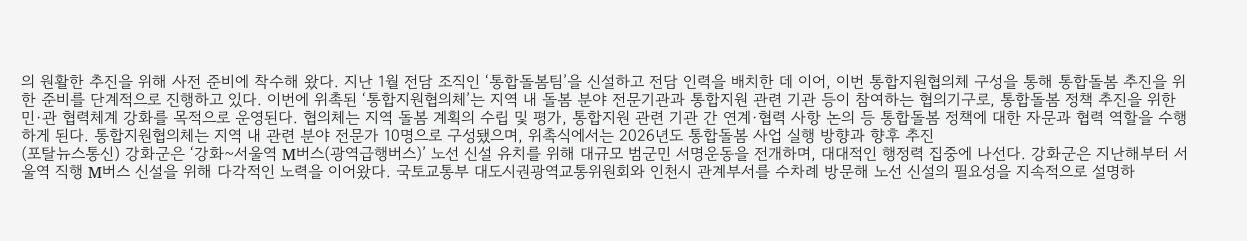의 원활한 추진을 위해 사전 준비에 착수해 왔다. 지난 1월 전담 조직인 ‘통합돌봄팀’을 신설하고 전담 인력을 배치한 데 이어, 이번 통합지원협의체 구성을 통해 통합돌봄 추진을 위한 준비를 단계적으로 진행하고 있다. 이번에 위촉된 ‘통합지원협의체’는 지역 내 돌봄 분야 전문기관과 통합지원 관련 기관 등이 참여하는 협의기구로, 통합돌봄 정책 추진을 위한 민·관 협력체계 강화를 목적으로 운영된다. 협의체는 지역 돌봄 계획의 수립 및 평가, 통합지원 관련 기관 간 연계·협력 사항 논의 등 통합돌봄 정책에 대한 자문과 협력 역할을 수행하게 된다. 통합지원협의체는 지역 내 관련 분야 전문가 10명으로 구성됐으며, 위촉식에서는 2026년도 통합돌봄 사업 실행 방향과 향후 추진
(포탈뉴스통신) 강화군은 ‘강화~서울역 M버스(광역급행버스)’ 노선 신설 유치를 위해 대규모 범군민 서명운동을 전개하며, 대대적인 행정력 집중에 나선다. 강화군은 지난해부터 서울역 직행 M버스 신설을 위해 다각적인 노력을 이어왔다. 국토교통부 대도시권광역교통위원회와 인천시 관계부서를 수차례 방문해 노선 신설의 필요성을 지속적으로 설명하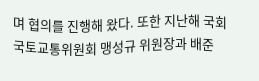며 협의를 진행해 왔다. 또한 지난해 국회 국토교통위원회 맹성규 위원장과 배준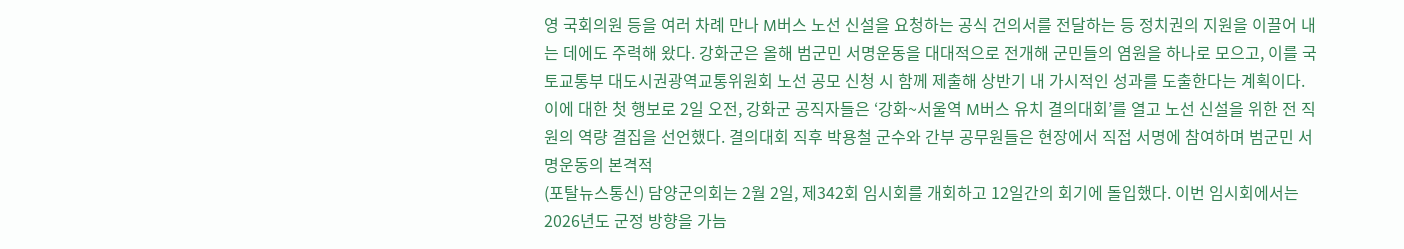영 국회의원 등을 여러 차례 만나 M버스 노선 신설을 요청하는 공식 건의서를 전달하는 등 정치권의 지원을 이끌어 내는 데에도 주력해 왔다. 강화군은 올해 범군민 서명운동을 대대적으로 전개해 군민들의 염원을 하나로 모으고, 이를 국토교통부 대도시권광역교통위원회 노선 공모 신청 시 함께 제출해 상반기 내 가시적인 성과를 도출한다는 계획이다. 이에 대한 첫 행보로 2일 오전, 강화군 공직자들은 ‘강화~서울역 M버스 유치 결의대회’를 열고 노선 신설을 위한 전 직원의 역량 결집을 선언했다. 결의대회 직후 박용철 군수와 간부 공무원들은 현장에서 직접 서명에 참여하며 범군민 서명운동의 본격적
(포탈뉴스통신) 담양군의회는 2월 2일, 제342회 임시회를 개회하고 12일간의 회기에 돌입했다. 이번 임시회에서는 2026년도 군정 방향을 가늠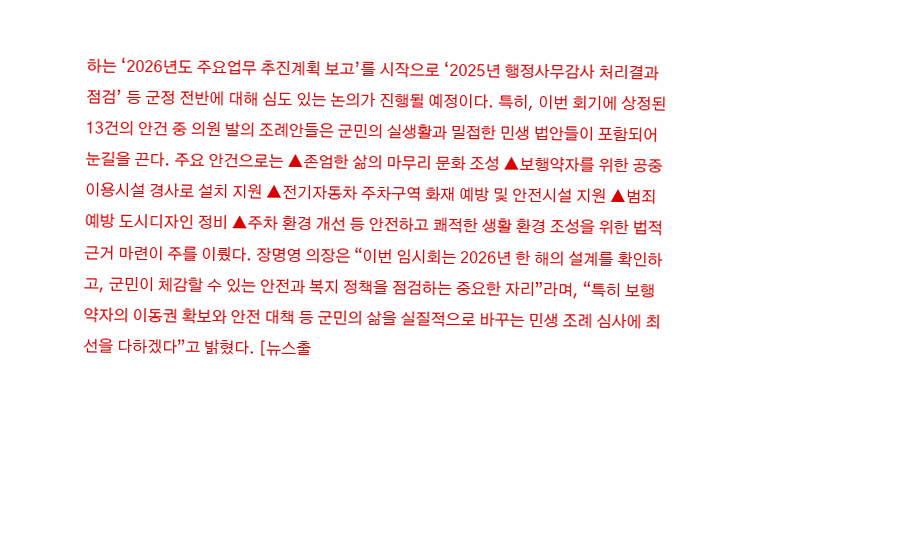하는 ‘2026년도 주요업무 추진계획 보고’를 시작으로 ‘2025년 행정사무감사 처리결과 점검’ 등 군정 전반에 대해 심도 있는 논의가 진행될 예정이다. 특히, 이번 회기에 상정된 13건의 안건 중 의원 발의 조례안들은 군민의 실생활과 밀접한 민생 법안들이 포함되어 눈길을 끈다. 주요 안건으로는 ▲존엄한 삶의 마무리 문화 조성 ▲보행약자를 위한 공중이용시설 경사로 설치 지원 ▲전기자동차 주차구역 화재 예방 및 안전시설 지원 ▲범죄예방 도시디자인 정비 ▲주차 환경 개선 등 안전하고 쾌적한 생활 환경 조성을 위한 법적 근거 마련이 주를 이뤘다. 장명영 의장은 “이번 임시회는 2026년 한 해의 설계를 확인하고, 군민이 체감할 수 있는 안전과 복지 정책을 점검하는 중요한 자리”라며, “특히 보행약자의 이동권 확보와 안전 대책 등 군민의 삶을 실질적으로 바꾸는 민생 조례 심사에 최선을 다하겠다”고 밝혔다. [뉴스출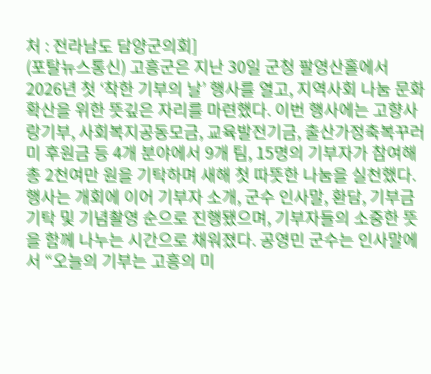처 : 전라남도 담양군의회]
(포탈뉴스통신) 고흥군은 지난 30일 군청 팔영산홀에서 2026년 첫 ‘착한 기부의 날’ 행사를 열고, 지역사회 나눔 문화 확산을 위한 뜻깊은 자리를 마련했다. 이번 행사에는 고향사랑기부, 사회복지공동모금, 교육발전기금, 출산가정축복꾸러미 후원금 등 4개 분야에서 9개 팀, 15명의 기부자가 참여해 총 2천여만 원을 기탁하며 새해 첫 따뜻한 나눔을 실천했다. 행사는 개회에 이어 기부자 소개, 군수 인사말, 환담, 기부금 기탁 및 기념촬영 순으로 진행됐으며, 기부자들의 소중한 뜻을 함께 나누는 시간으로 채워졌다. 공영민 군수는 인사말에서 “오늘의 기부는 고흥의 미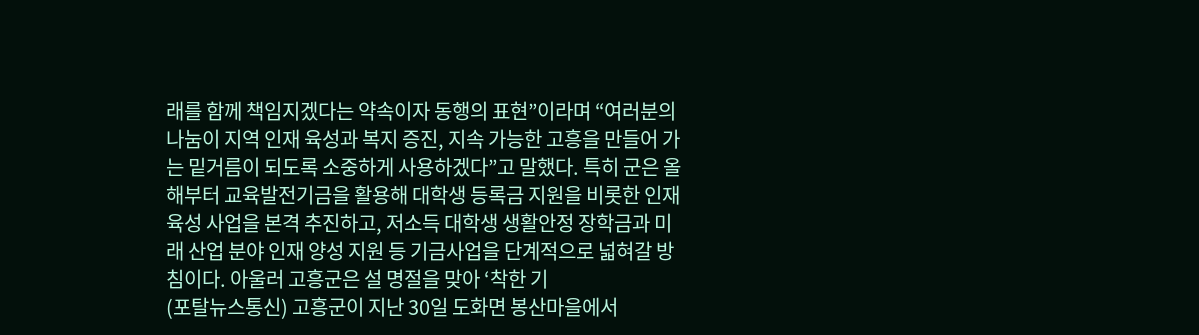래를 함께 책임지겠다는 약속이자 동행의 표현”이라며 “여러분의 나눔이 지역 인재 육성과 복지 증진, 지속 가능한 고흥을 만들어 가는 밑거름이 되도록 소중하게 사용하겠다”고 말했다. 특히 군은 올해부터 교육발전기금을 활용해 대학생 등록금 지원을 비롯한 인재 육성 사업을 본격 추진하고, 저소득 대학생 생활안정 장학금과 미래 산업 분야 인재 양성 지원 등 기금사업을 단계적으로 넓혀갈 방침이다. 아울러 고흥군은 설 명절을 맞아 ‘착한 기
(포탈뉴스통신) 고흥군이 지난 30일 도화면 봉산마을에서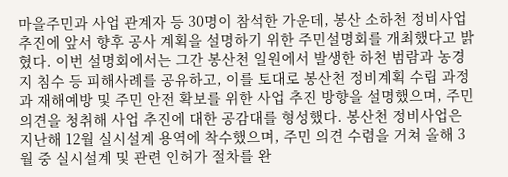마을주민과 사업 관계자 등 30명이 참석한 가운데, 봉산 소하천 정비사업 추진에 앞서 향후 공사 계획을 설명하기 위한 주민설명회를 개최했다고 밝혔다. 이번 설명회에서는 그간 봉산천 일원에서 발생한 하천 범람과 농경지 침수 등 피해사례를 공유하고, 이를 토대로 봉산천 정비계획 수립 과정과 재해예방 및 주민 안전 확보를 위한 사업 추진 방향을 설명했으며, 주민 의견을 청취해 사업 추진에 대한 공감대를 형성했다. 봉산천 정비사업은 지난해 12월 실시설계 용역에 착수했으며, 주민 의견 수렴을 거쳐 올해 3월 중 실시설계 및 관련 인허가 절차를 완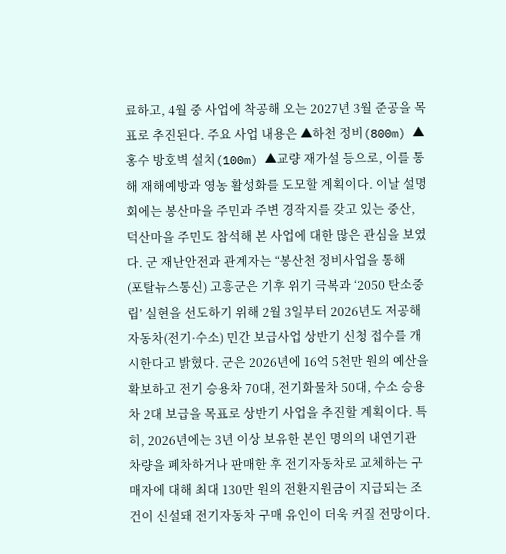료하고, 4월 중 사업에 착공해 오는 2027년 3월 준공을 목표로 추진된다. 주요 사업 내용은 ▲하천 정비(800m) ▲홍수 방호벽 설치(100m) ▲교량 재가설 등으로, 이를 통해 재해예방과 영농 활성화를 도모할 계획이다. 이날 설명회에는 봉산마을 주민과 주변 경작지를 갖고 있는 중산, 덕산마을 주민도 참석해 본 사업에 대한 많은 관심을 보였다. 군 재난안전과 관계자는 “봉산천 정비사업을 통해
(포탈뉴스통신) 고흥군은 기후 위기 극복과 ‘2050 탄소중립’ 실현을 선도하기 위해 2월 3일부터 2026년도 저공해자동차(전기·수소) 민간 보급사업 상반기 신청 접수를 개시한다고 밝혔다. 군은 2026년에 16억 5천만 원의 예산을 확보하고 전기 승용차 70대, 전기화물차 50대, 수소 승용차 2대 보급을 목표로 상반기 사업을 추진할 계획이다. 특히, 2026년에는 3년 이상 보유한 본인 명의의 내연기관 차량을 폐차하거나 판매한 후 전기자동차로 교체하는 구매자에 대해 최대 130만 원의 전환지원금이 지급되는 조건이 신설돼 전기자동차 구매 유인이 더욱 커질 전망이다.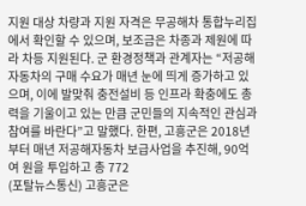지원 대상 차량과 지원 자격은 무공해차 통합누리집에서 확인할 수 있으며, 보조금은 차종과 제원에 따라 차등 지원된다. 군 환경정책과 관계자는 “저공해자동차의 구매 수요가 매년 눈에 띄게 증가하고 있으며, 이에 발맞춰 충전설비 등 인프라 확충에도 총력을 기울이고 있는 만큼 군민들의 지속적인 관심과 참여를 바란다”고 말했다. 한편, 고흥군은 2018년부터 매년 저공해자동차 보급사업을 추진해, 90억여 원을 투입하고 총 772
(포탈뉴스통신) 고흥군은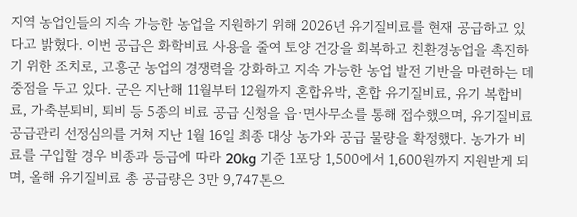지역 농업인들의 지속 가능한 농업을 지원하기 위해 2026년 유기질비료를 현재 공급하고 있다고 밝혔다. 이번 공급은 화학비료 사용을 줄여 토양 건강을 회복하고 친환경농업을 촉진하기 위한 조치로, 고흥군 농업의 경쟁력을 강화하고 지속 가능한 농업 발전 기반을 마련하는 데 중점을 두고 있다. 군은 지난해 11월부터 12월까지 혼합유박, 혼합 유기질비료, 유기 복합비료, 가축분퇴비, 퇴비 등 5종의 비료 공급 신청을 읍·면사무소를 통해 접수했으며, 유기질비료 공급관리 선정심의를 거쳐 지난 1월 16일 최종 대상 농가와 공급 물량을 확정했다. 농가가 비료를 구입할 경우 비종과 등급에 따라 20kg 기준 1포당 1,500에서 1,600원까지 지원받게 되며, 올해 유기질비료 총 공급량은 3만 9,747톤으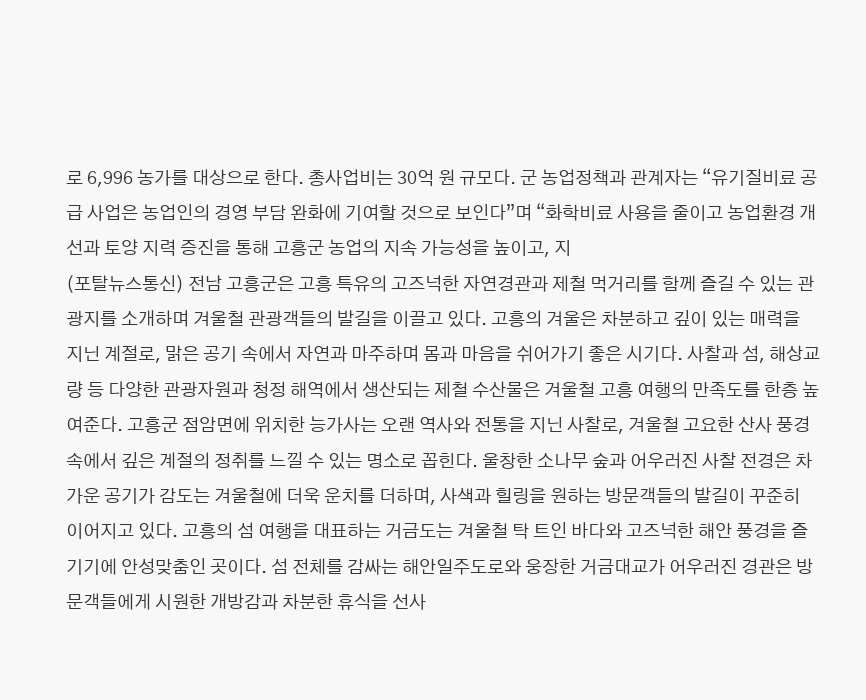로 6,996 농가를 대상으로 한다. 총사업비는 30억 원 규모다. 군 농업정책과 관계자는 “유기질비료 공급 사업은 농업인의 경영 부담 완화에 기여할 것으로 보인다”며 “화학비료 사용을 줄이고 농업환경 개선과 토양 지력 증진을 통해 고흥군 농업의 지속 가능성을 높이고, 지
(포탈뉴스통신) 전남 고흥군은 고흥 특유의 고즈넉한 자연경관과 제철 먹거리를 함께 즐길 수 있는 관광지를 소개하며 겨울철 관광객들의 발길을 이끌고 있다. 고흥의 겨울은 차분하고 깊이 있는 매력을 지닌 계절로, 맑은 공기 속에서 자연과 마주하며 몸과 마음을 쉬어가기 좋은 시기다. 사찰과 섬, 해상교량 등 다양한 관광자원과 청정 해역에서 생산되는 제철 수산물은 겨울철 고흥 여행의 만족도를 한층 높여준다. 고흥군 점암면에 위치한 능가사는 오랜 역사와 전통을 지닌 사찰로, 겨울철 고요한 산사 풍경 속에서 깊은 계절의 정취를 느낄 수 있는 명소로 꼽힌다. 울창한 소나무 숲과 어우러진 사찰 전경은 차가운 공기가 감도는 겨울철에 더욱 운치를 더하며, 사색과 힐링을 원하는 방문객들의 발길이 꾸준히 이어지고 있다. 고흥의 섬 여행을 대표하는 거금도는 겨울철 탁 트인 바다와 고즈넉한 해안 풍경을 즐기기에 안성맞춤인 곳이다. 섬 전체를 감싸는 해안일주도로와 웅장한 거금대교가 어우러진 경관은 방문객들에게 시원한 개방감과 차분한 휴식을 선사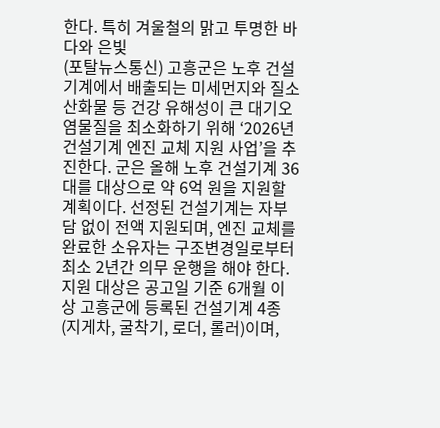한다. 특히 겨울철의 맑고 투명한 바다와 은빛
(포탈뉴스통신) 고흥군은 노후 건설기계에서 배출되는 미세먼지와 질소산화물 등 건강 유해성이 큰 대기오염물질을 최소화하기 위해 ‘2026년 건설기계 엔진 교체 지원 사업’을 추진한다. 군은 올해 노후 건설기계 36대를 대상으로 약 6억 원을 지원할 계획이다. 선정된 건설기계는 자부담 없이 전액 지원되며, 엔진 교체를 완료한 소유자는 구조변경일로부터 최소 2년간 의무 운행을 해야 한다. 지원 대상은 공고일 기준 6개월 이상 고흥군에 등록된 건설기계 4종(지게차, 굴착기, 로더, 롤러)이며,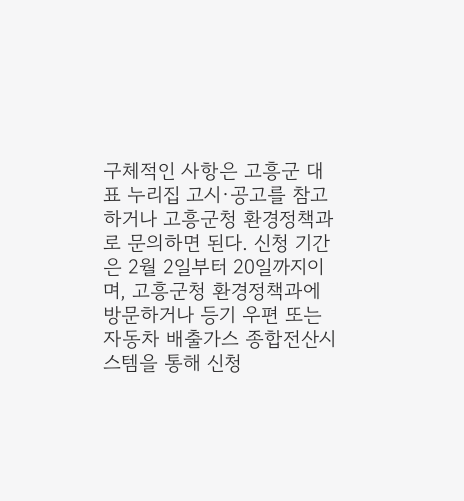구체적인 사항은 고흥군 대표 누리집 고시·공고를 참고하거나 고흥군청 환경정책과로 문의하면 된다. 신청 기간은 2월 2일부터 20일까지이며, 고흥군청 환경정책과에 방문하거나 등기 우편 또는 자동차 배출가스 종합전산시스템을 통해 신청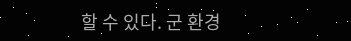할 수 있다. 군 환경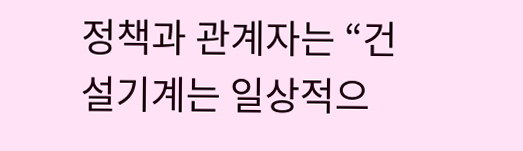정책과 관계자는 “건설기계는 일상적으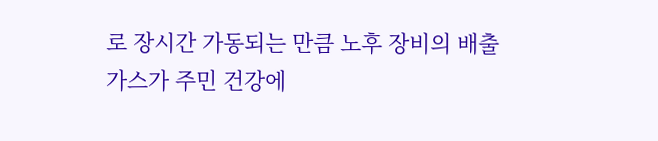로 장시간 가동되는 만큼 노후 장비의 배출가스가 주민 건강에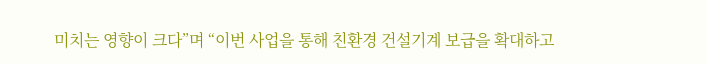미치는 영향이 크다”며 “이번 사업을 통해 친환경 건설기계 보급을 확대하고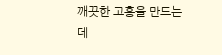깨끗한 고흥을 만드는 데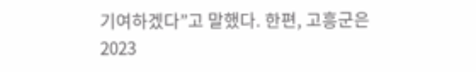기여하겠다”고 말했다. 한편, 고흥군은 2023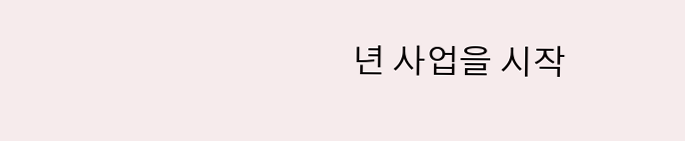년 사업을 시작